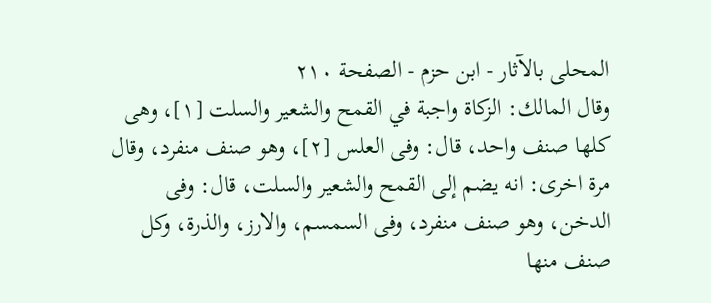المحلى بالآثار - ابن حزم - الصفحة ٢١٠
وقال المالك: الزكاة واجبة في القمح والشعير والسلت [١]، وهى كلها صنف واحد، قال: وفى العلس [٢]، وهو صنف منفرد، وقال مرة اخرى: انه يضم إلى القمح والشعير والسلت، قال: وفى الدخن، وهو صنف منفرد، وفى السمسم، والارز، والذرة، وكل صنف منها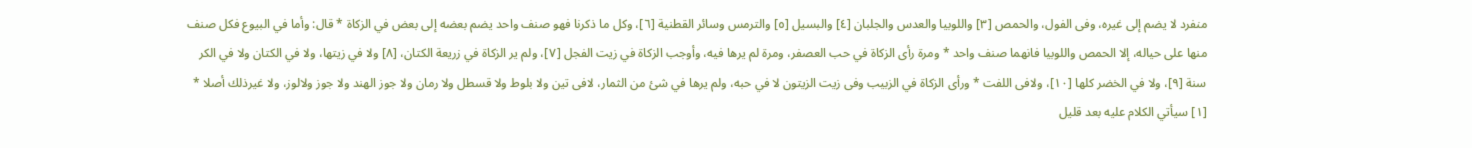منفرد لا يضم إلى غيره، وفى الفول، والحمص [٣] واللوبيا والعدس والجلبان [٤] والبسيل [٥] والترمس وسائر القطنية [٦]، وكل ما ذكرنا فهو صنف واحد يضم بعضه إلى بعض في الزكاة * قال: وأما في البيوع فكل صنف منها على حياله، إلا الحمص واللوبيا فانهما صنف واحد * ومرة رأى الزكاة في حب العصفر، ومرة لم يرها فيه، وأوجب الزكاة في زيت الفجل [٧]، ولم ير الزكاة في زريعة الكتان، [٨] ولا في زيتها، ولا في الكتان ولا في الكر سنة [٩]، ولا في الخضر كلها [١٠]، ولافى اللفت * ورأى الزكاة في الزبيب وفى زيت الزيتون لا في حبه، ولم يرها في شئ من الثمار، لافى تين ولا بلوط ولا قسطل ولا رمان ولا جوز الهند ولا جوز ولالوز، ولا غيرذلك أصلا *
[١] سيأتي الكلام عليه بعد قليل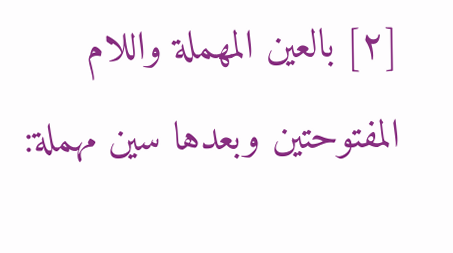[٢] بالعين المهملة واللام المفتوحتين وبعدها سين مهملة: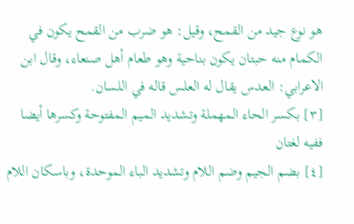هو نوع جيد من القمح، وقيل: هو ضرب من القمح يكون في الكمام منه حبتان يكون بناحية وهو طعام أهل صنعاء، وقال ابن الاعرابي: العدس يقال له العلس قاله في اللسان.
[٣] بكسر الحاء المهملة وتشديد الميم المفتوحة وكسرها أيضا ففيه لغتان
[٤] بضم الجيم وضم اللام وتشديد الباء الموحدة، وباسكان اللام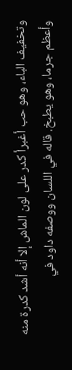وتخفيف الباء، وهو حب أغبرأ كدر على لون الماش إلا أنه أشد كدرة منه وأعظم جرما، وهو يطبخ. قاله في اللسان ووصفه داود في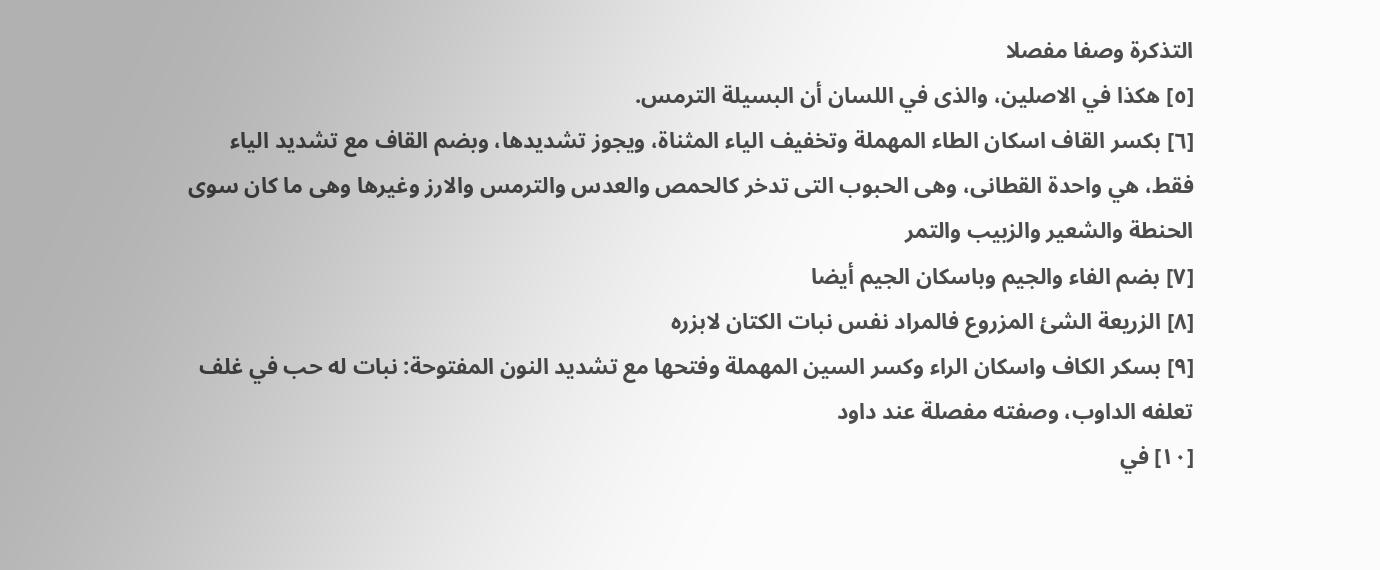التذكرة وصفا مفصلا
[٥] هكذا في الاصلين، والذى في اللسان أن البسيلة الترمس.
[٦] بكسر القاف اسكان الطاء المهملة وتخفيف الياء المثناة، ويجوز تشديدها، وبضم القاف مع تشديد الياء فقط، هي واحدة القطانى، وهى الحبوب التى تدخر كالحمص والعدس والترمس والارز وغيرها وهى ما كان سوى الحنطة والشعير والزبيب والتمر
[٧] بضم الفاء والجيم وباسكان الجيم أيضا
[٨] الزريعة الشئ المزروع فالمراد نفس نبات الكتان لابزره
[٩] بسكر الكاف واسكان الراء وكسر السين المهملة وفتحها مع تشديد النون المفتوحة: نبات له حب في غلف تعلفه الداوب، وصفته مفصلة عند داود
[١٠] في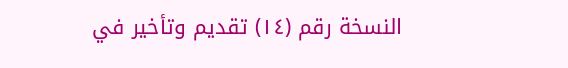النسخة رقم (١٤) تقديم وتأخير في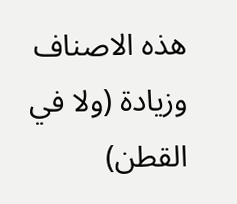هذه الاصناف وزيادة (ولا في القطن)